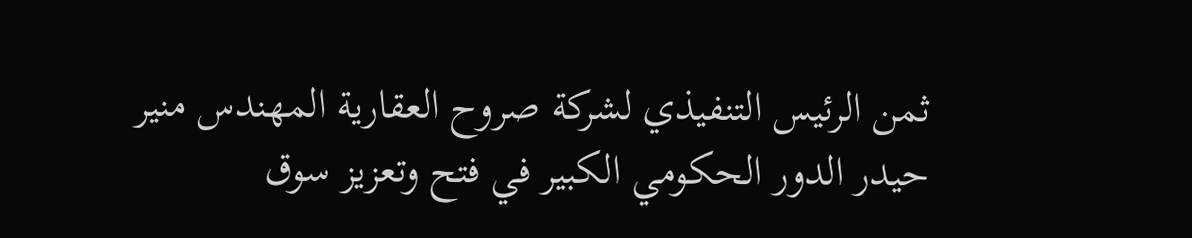ثمن الرئيس التنفيذي لشركة صروح العقارية المهندس منير حيدر الدور الحكومي الكبير في فتح وتعزيز سوق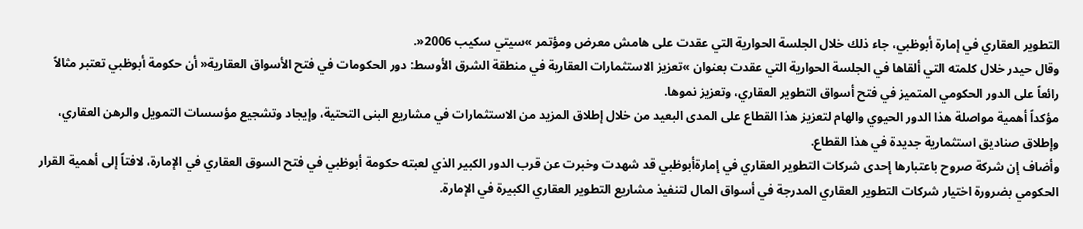التطوير العقاري في إمارة أبوظبي، جاء ذلك خلال الجلسة الحوارية التي عقدت على هامش معرض ومؤتمر »سيتي سكيب 2006«.
وقال حيدر خلال كلمته التي ألقاها في الجلسة الحوارية التي عقدت بعنوان »تعزيز الاستثمارات العقارية في منطقة الشرق الأوسط: دور الحكومات في فتح الأسواق العقارية« أن حكومة أبوظبي تعتبر مثالاً رائعاً على الدور الحكومي المتميز في فتح أسواق التطوير العقاري، وتعزيز نموها.
مؤكداً أهمية مواصلة هذا الدور الحيوي والهام لتعزيز هذا القطاع على المدى البعيد من خلال إطلاق المزيد من الاستثمارات في مشاريع البنى التحتية، وإيجاد وتشجيع مؤسسات التمويل والرهن العقاري، وإطلاق صناديق استثمارية جديدة في هذا القطاع.
وأضاف إن شركة صروح باعتبارها إحدى شركات التطوير العقاري في إمارةأبوظبي قد شهدت وخبرت عن قرب الدور الكبير الذي لعبته حكومة أبوظبي في فتح السوق العقاري في الإمارة، لافتاً إلى أهمية القرار الحكومي بضرورة اختيار شركات التطوير العقاري المدرجة في أسواق المال لتنفيذ مشاريع التطوير العقاري الكبيرة في الإمارة.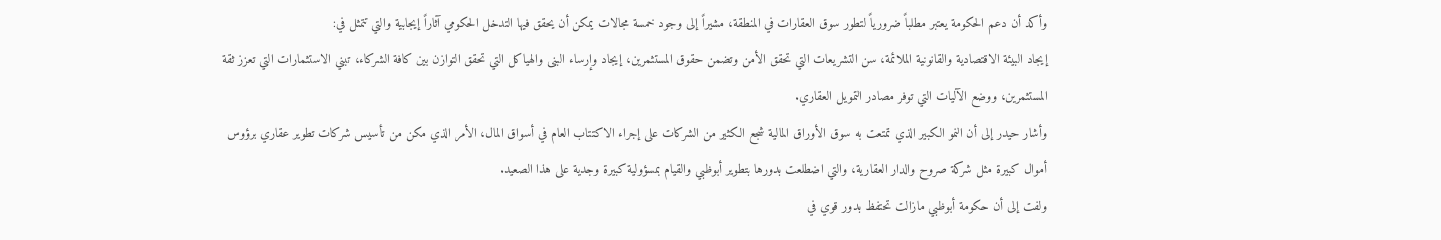وأكد أن دعم الحكومة يعتبر مطلباً ضرورياً لتطور سوق العقارات في المنطقة، مشيراً إلى وجود خمسة مجالات يمكن أن يحقق فيها التدخل الحكومي آثاراً إيجابية والتي تتمثل في:
إيجاد البيئة الاقتصادية والقانونية الملائمة، سن التشريعات التي تحقق الأمن وتضمن حقوق المستثمرين، إيجاد وإرساء البنى والهياكل التي تحقق التوازن بين كافة الشركاء، تبني الاستثمارات التي تعزز ثقة المستثمرين، ووضع الآليات التي توفر مصادر التمويل العقاري.
وأشار حيدر إلى أن النمو الكبير الذي تمتعت به سوق الأوراق المالية شجع الكثير من الشركات على إجراء الاكتتاب العام في أسواق المال، الأمر الذي مكن من تأسيس شركات تطوير عقاري برؤوس أموال كبيرة مثل شركة صروح والدار العقارية، والتي اضطلعت بدورها بتطوير أبوظبي والقيام بمسؤولية كبيرة وجدية على هذا الصعيد.
ولفت إلى أن حكومة أبوظبي مازالت تحتفظ بدور قوي في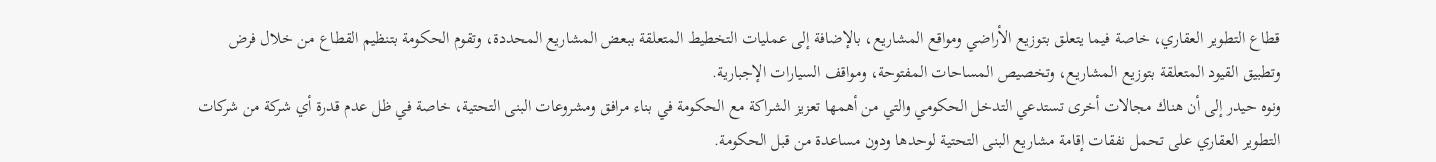قطاع التطوير العقاري، خاصة فيما يتعلق بتوزيع الأراضي ومواقع المشاريع، بالإضافة إلى عمليات التخطيط المتعلقة ببعض المشاريع المحددة، وتقوم الحكومة بتنظيم القطاع من خلال فرض وتطبيق القيود المتعلقة بتوزيع المشاريع، وتخصيص المساحات المفتوحة، ومواقف السيارات الإجبارية.
ونوه حيدر إلى أن هناك مجالات أخرى تستدعي التدخل الحكومي والتي من أهمها تعزيز الشراكة مع الحكومة في بناء مرافق ومشروعات البنى التحتية، خاصة في ظل عدم قدرة أي شركة من شركات التطوير العقاري على تحمل نفقات إقامة مشاريع البنى التحتية لوحدها ودون مساعدة من قبل الحكومة.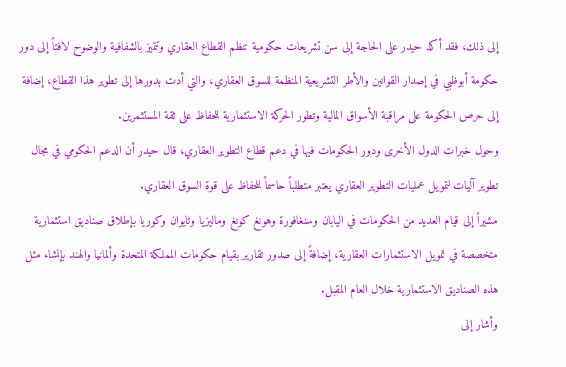إلى ذلك، فقد أكد حيدر على الحاجة إلى سن تشريعات حكومية تنظم القطاع العقاري وتتميز بالشفافية والوضوح لافتاً إلى دور حكومة أبوظبي في إصدار القوانين والأطر التشريعية المنظمة للسوق العقاري، والتي أدت بدورها إلى تطوير هذا القطاع، إضافة إلى حرص الحكومة على مراقبة الأسواق المالية وتطور الحركة الاستثمارية للحفاظ على ثقة المستثمرين.
وحول خبرات الدول الأخرى ودور الحكومات فيها في دعم قطاع التطوير العقاري، قال حيدر أن الدعم الحكومي في مجال تطوير آليات لتمويل عمليات التطوير العقاري يعتبر متطلباً حاسماً للحفاظ على قوة السوق العقاري.
مشيراً إلى قيام العديد من الحكومات في اليابان وسنغافورة وهونغ كونغ وماليزيا وتايوان وكوريا بإطلاق صناديق استثمارية متخصصة في تمويل الاستثمارات العقارية، إضافةً إلى صدور تقارير بقيام حكومات المملكة المتحدة وألمانيا والهند بإنشاء مثل هذه الصناديق الاستثمارية خلال العام المقبل.
وأشار إلى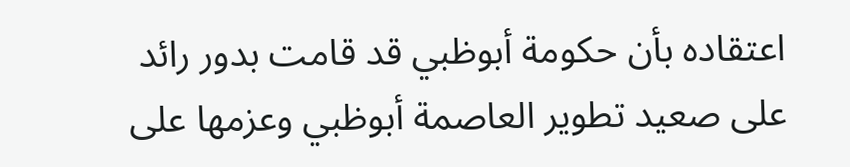اعتقاده بأن حكومة أبوظبي قد قامت بدور رائد على صعيد تطوير العاصمة أبوظبي وعزمها على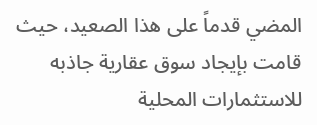المضي قدماً على هذا الصعيد، حيث قامت بإيجاد سوق عقارية جاذبه للاستثمارات المحلية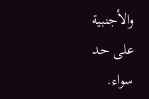والأجنبية على حد سواء.